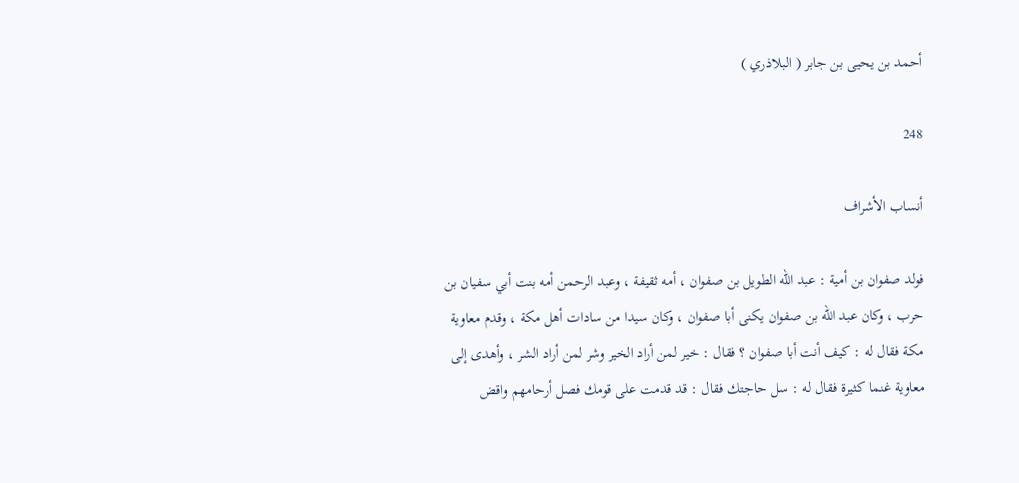أحمد بن يحيى بن جابر ( البلاذري )

248

أنساب الأشراف

فولد صفوان بن أمية : عبد الله الطويل بن صفوان ، أمه ثقيفة ، وعبد الرحمن أمه بنت أبي سفيان بن حرب ، وكان عبد الله بن صفوان يكنى أبا صفوان ، وكان سيدا من سادات أهل مكة ، وقدم معاوية مكة فقال له : كيف أنت أبا صفوان ؟ فقال : خير لمن أراد الخير وشر لمن أراد الشر ، وأهدى إلى معاوية غنما كثيرة فقال له : سل حاجتك فقال : قد قدمت على قومك فصل أرحامهم واقض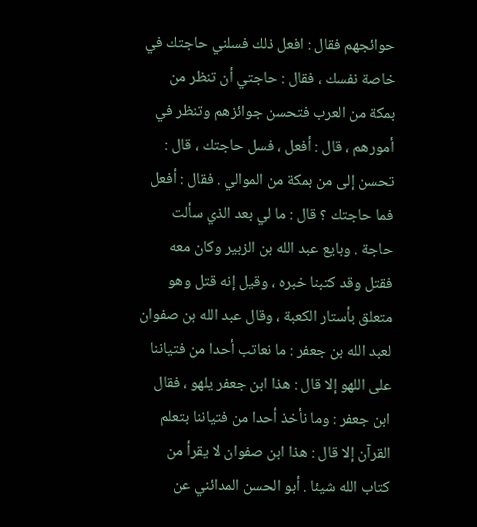حوائجهم فقال : افعل ذلك فسلني حاجتك في خاصة نفسك ، فقال : حاجتي أن تنظر من بمكة من العرب فتحسن جوائزهم وتنظر في أمورهم ، قال : أفعل ، فسل حاجتك ، قال : تحسن إلى من بمكة من الموالي . فقال : أفعل فما حاجتك ؟ قال : ما لي بعد الذي سألت حاجة . وبايع عبد الله بن الزبير وكان معه فقتل وقد كتبنا خبره ، وقيل إنه قتل وهو متعلق بأستار الكعبة ، وقال عبد الله بن صفوان لعبد الله بن جعفر : ما نعاتب أحدا من فتياننا على اللهو إلا قال : هذا ابن جعفر يلهو ، فقال ابن جعفر : وما نأخذ أحدا من فتياننا بتعلم القرآن إلا قال : هذا ابن صفوان لا يقرأ من كتاب الله شيئا . أبو الحسن المدائني عن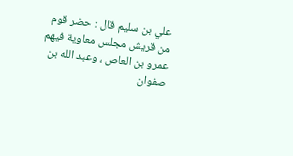علي بن سليم قال : حضر قوم من قريش مجلس معاوية فيهم عمرو بن العاص ، وعبد الله بن صفوان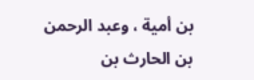بن أمية ، وعبد الرحمن بن الحارث بن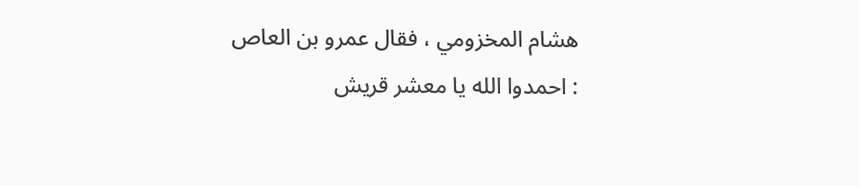هشام المخزومي ، فقال عمرو بن العاص : احمدوا الله يا معشر قريش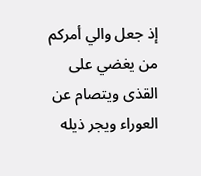إذ جعل والي أمركم من يغضي على القذى ويتصام عن العوراء ويجر ذيله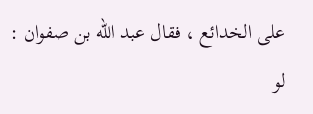على الخدائع ، فقال عبد الله بن صفوان : لو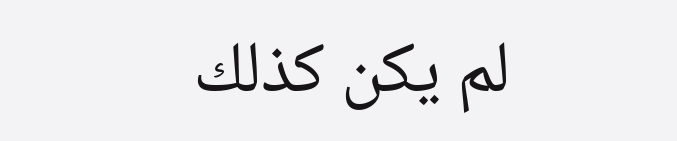لم يكن كذلك